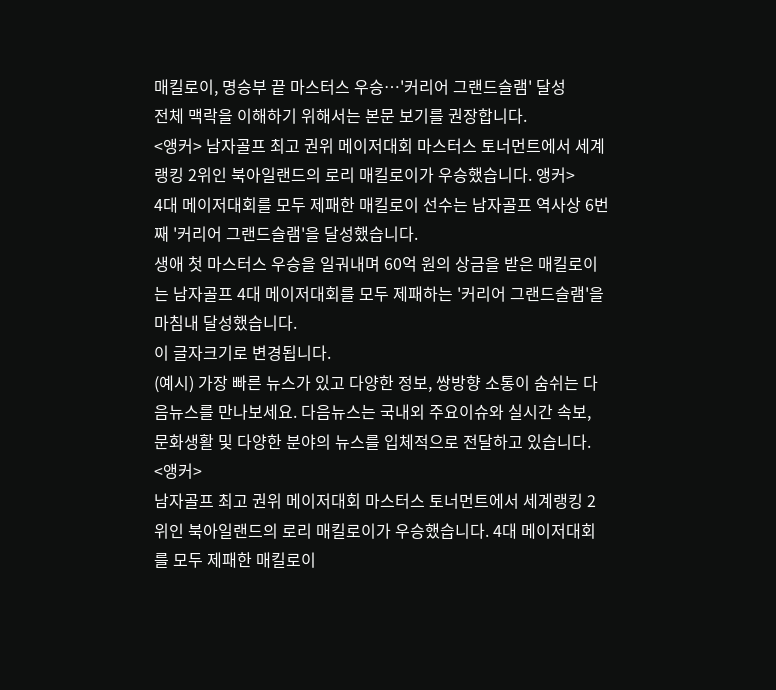매킬로이, 명승부 끝 마스터스 우승…'커리어 그랜드슬램' 달성
전체 맥락을 이해하기 위해서는 본문 보기를 권장합니다.
<앵커> 남자골프 최고 권위 메이저대회 마스터스 토너먼트에서 세계랭킹 2위인 북아일랜드의 로리 매킬로이가 우승했습니다. 앵커>
4대 메이저대회를 모두 제패한 매킬로이 선수는 남자골프 역사상 6번째 '커리어 그랜드슬램'을 달성했습니다.
생애 첫 마스터스 우승을 일궈내며 60억 원의 상금을 받은 매킬로이는 남자골프 4대 메이저대회를 모두 제패하는 '커리어 그랜드슬램'을 마침내 달성했습니다.
이 글자크기로 변경됩니다.
(예시) 가장 빠른 뉴스가 있고 다양한 정보, 쌍방향 소통이 숨쉬는 다음뉴스를 만나보세요. 다음뉴스는 국내외 주요이슈와 실시간 속보, 문화생활 및 다양한 분야의 뉴스를 입체적으로 전달하고 있습니다.
<앵커>
남자골프 최고 권위 메이저대회 마스터스 토너먼트에서 세계랭킹 2위인 북아일랜드의 로리 매킬로이가 우승했습니다. 4대 메이저대회를 모두 제패한 매킬로이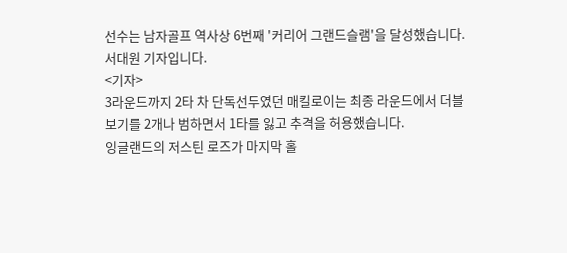선수는 남자골프 역사상 6번째 '커리어 그랜드슬램'을 달성했습니다.
서대원 기자입니다.
<기자>
3라운드까지 2타 차 단독선두였던 매킬로이는 최종 라운드에서 더블보기를 2개나 범하면서 1타를 잃고 추격을 허용했습니다.
잉글랜드의 저스틴 로즈가 마지막 홀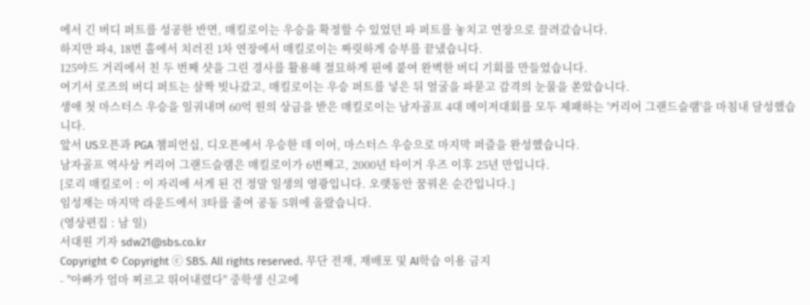에서 긴 버디 퍼트를 성공한 반면, 매킬로이는 우승을 확정할 수 있었던 파 퍼트를 놓치고 연장으로 끌려갔습니다.
하지만 파4, 18번 홀에서 치러진 1차 연장에서 매킬로이는 짜릿하게 승부를 끝냈습니다.
125야드 거리에서 친 두 번째 샷을 그린 경사를 활용해 절묘하게 핀에 붙여 완벽한 버디 기회를 만들었습니다.
여기서 로즈의 버디 퍼트는 살짝 빗나갔고, 매킬로이는 우승 퍼트를 넣은 뒤 얼굴을 파묻고 감격의 눈물을 쏟았습니다.
생애 첫 마스터스 우승을 일궈내며 60억 원의 상금을 받은 매킬로이는 남자골프 4대 메이저대회를 모두 제패하는 '커리어 그랜드슬램'을 마침내 달성했습니다.
앞서 US오픈과 PGA 챔피언십, 디오픈에서 우승한 데 이어, 마스터스 우승으로 마지막 퍼즐을 완성했습니다.
남자골프 역사상 커리어 그랜드슬램은 매킬로이가 6번째고, 2000년 타이거 우즈 이후 25년 만입니다.
[로리 매킬로이 : 이 자리에 서게 된 건 정말 일생의 영광입니다. 오랫동안 꿈꿔온 순간입니다.]
임성재는 마지막 라운드에서 3타를 줄여 공동 5위에 올랐습니다.
(영상편집 : 남 일)
서대원 기자 sdw21@sbs.co.kr
Copyright © Copyright ⓒ SBS. All rights reserved. 무단 전재, 재배포 및 AI학습 이용 금지
- "아빠가 엄마 찌르고 뛰어내렸다" 중학생 신고에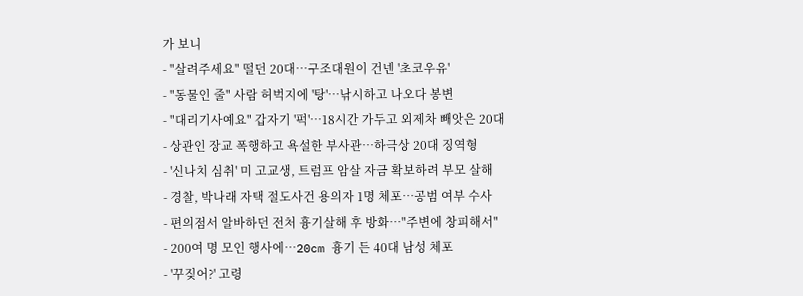가 보니
- "살려주세요" 떨던 20대…구조대원이 건넨 '초코우유'
- "동물인 줄" 사람 허벅지에 '탕'…낚시하고 나오다 봉변
- "대리기사예요" 갑자기 '퍽'…18시간 가두고 외제차 빼앗은 20대
- 상관인 장교 폭행하고 욕설한 부사관…하극상 20대 징역형
- '신나치 심취' 미 고교생, 트럼프 암살 자금 확보하려 부모 살해
- 경찰, 박나래 자택 절도사건 용의자 1명 체포…공범 여부 수사
- 편의점서 알바하던 전처 흉기살해 후 방화…"주변에 창피해서"
- 200여 명 모인 행사에…20cm 흉기 든 40대 남성 체포
- '꾸짖어?' 고령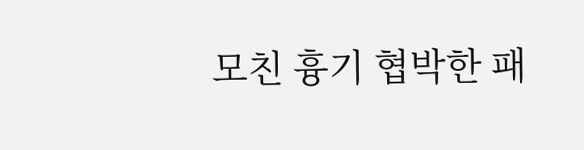모친 흉기 협박한 패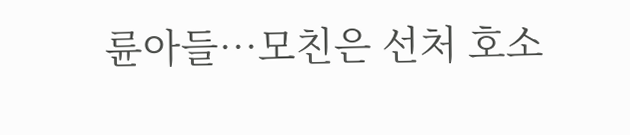륜아들…모친은 선처 호소